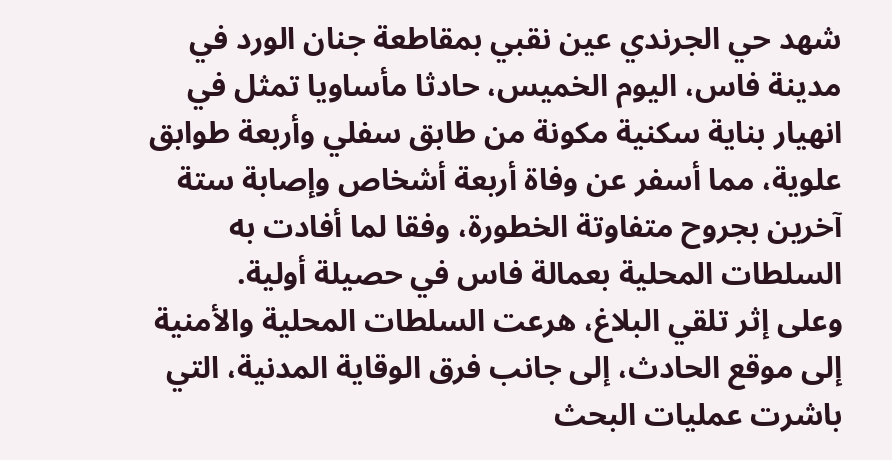شهد حي الجرندي عين نقبي بمقاطعة جنان الورد في مدينة فاس، اليوم الخميس، حادثا مأساويا تمثل في انهيار بناية سكنية مكونة من طابق سفلي وأربعة طوابق علوية، مما أسفر عن وفاة أربعة أشخاص وإصابة ستة آخرين بجروح متفاوتة الخطورة، وفقا لما أفادت به السلطات المحلية بعمالة فاس في حصيلة أولية.
وعلى إثر تلقي البلاغ، هرعت السلطات المحلية والأمنية إلى موقع الحادث، إلى جانب فرق الوقاية المدنية، التي باشرت عمليات البحث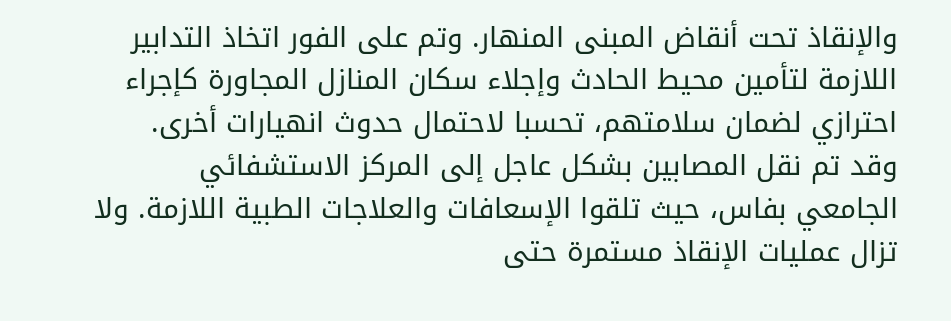والإنقاذ تحت أنقاض المبنى المنهار. وتم على الفور اتخاذ التدابير اللازمة لتأمين محيط الحادث وإجلاء سكان المنازل المجاورة كإجراء احترازي لضمان سلامتهم، تحسبا لاحتمال حدوث انهيارات أخرى.
وقد تم نقل المصابين بشكل عاجل إلى المركز الاستشفائي الجامعي بفاس، حيث تلقوا الإسعافات والعلاجات الطبية اللازمة. ولا تزال عمليات الإنقاذ مستمرة حتى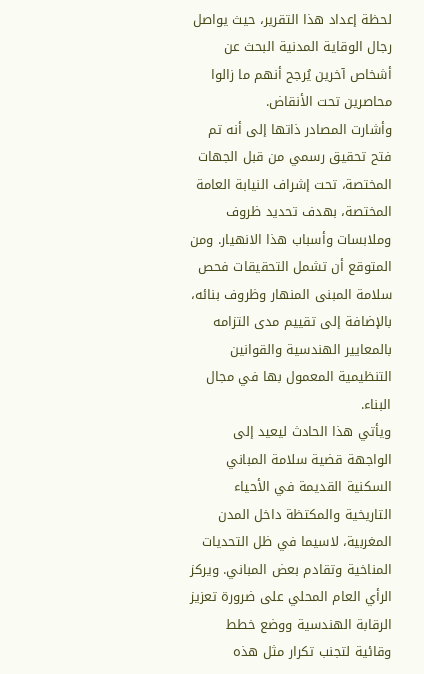لحظة إعداد هذا التقرير، حيث يواصل رجال الوقاية المدنية البحث عن أشخاص آخرين يُرجح أنهم ما زالوا محاصرين تحت الأنقاض.
وأشارت المصادر ذاتها إلى أنه تم فتح تحقيق رسمي من قبل الجهات المختصة، تحت إشراف النيابة العامة المختصة، بهدف تحديد ظروف وملابسات وأسباب هذا الانهيار. ومن المتوقع أن تشمل التحقيقات فحص سلامة المبنى المنهار وظروف بنائه، بالإضافة إلى تقييم مدى التزامه بالمعايير الهندسية والقوانين التنظيمية المعمول بها في مجال البناء.
ويأتي هذا الحادث ليعيد إلى الواجهة قضية سلامة المباني السكنية القديمة في الأحياء التاريخية والمكتظة داخل المدن المغربية، لاسيما في ظل التحديات المناخية وتقادم بعض المباني. ويركز الرأي العام المحلي على ضرورة تعزيز الرقابة الهندسية ووضع خطط وقائية لتجنب تكرار مثل هذه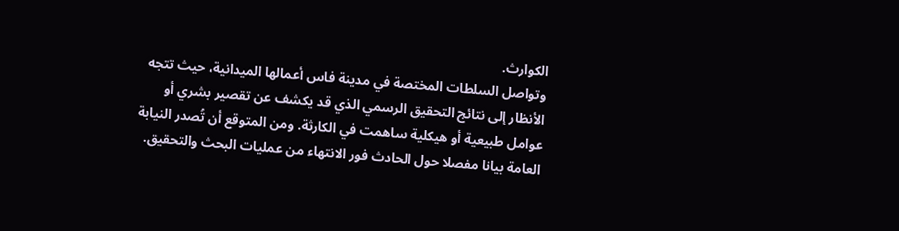الكوارث.
وتواصل السلطات المختصة في مدينة فاس أعمالها الميدانية، حيث تتجه الأنظار إلى نتائج التحقيق الرسمي الذي قد يكشف عن تقصير بشري أو عوامل طبيعية أو هيكلية ساهمت في الكارثة. ومن المتوقع أن تُصدر النيابة العامة بيانا مفصلا حول الحادث فور الانتهاء من عمليات البحث والتحقيق.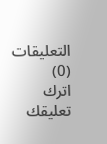التعليقات (0)
اترك تعليقك